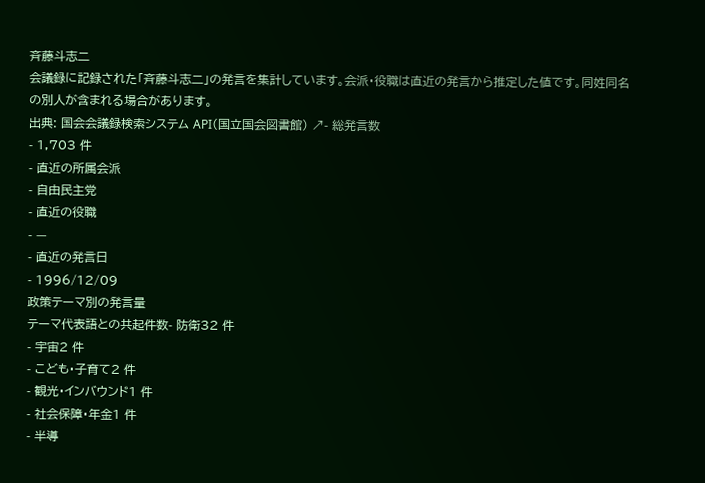斉藤斗志二
会議録に記録された「斉藤斗志二」の発言を集計しています。会派・役職は直近の発言から推定した値です。同姓同名の別人が含まれる場合があります。
出典: 国会会議録検索システム API(国立国会図書館) ↗- 総発言数
- 1,703 件
- 直近の所属会派
- 自由民主党
- 直近の役職
- —
- 直近の発言日
- 1996/12/09
政策テーマ別の発言量
テーマ代表語との共起件数- 防衛32 件
- 宇宙2 件
- こども・子育て2 件
- 観光・インバウンド1 件
- 社会保障・年金1 件
- 半導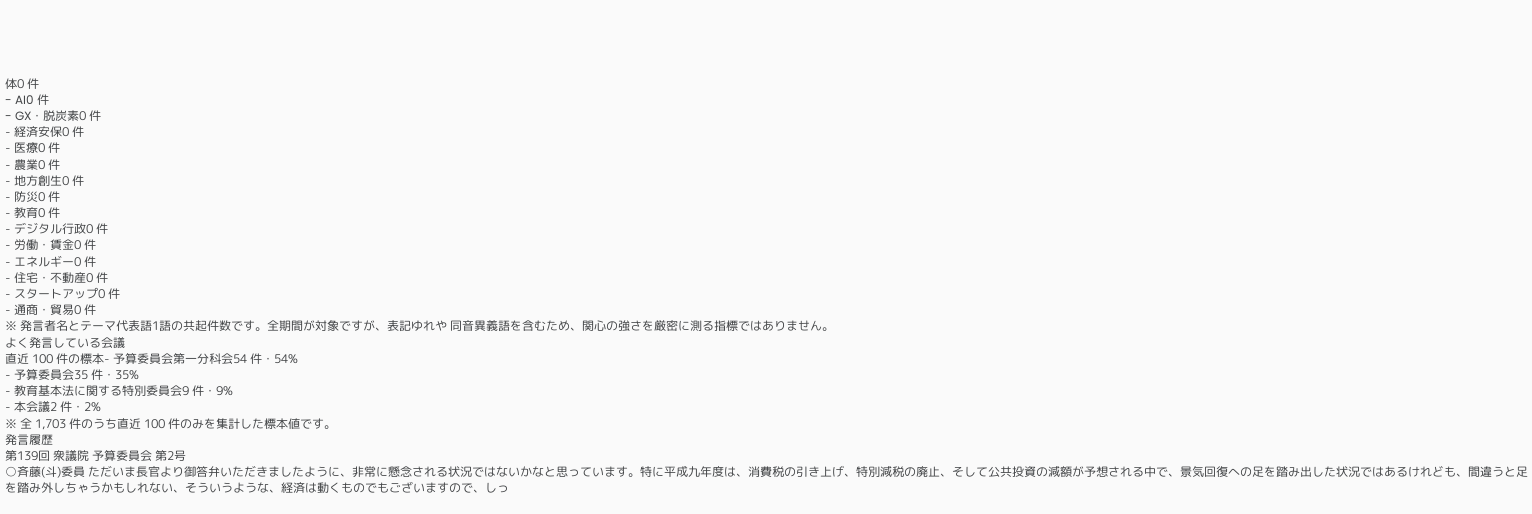体0 件
- AI0 件
- GX・脱炭素0 件
- 経済安保0 件
- 医療0 件
- 農業0 件
- 地方創生0 件
- 防災0 件
- 教育0 件
- デジタル行政0 件
- 労働・賃金0 件
- エネルギー0 件
- 住宅・不動産0 件
- スタートアップ0 件
- 通商・貿易0 件
※ 発言者名とテーマ代表語1語の共起件数です。全期間が対象ですが、表記ゆれや 同音異義語を含むため、関心の強さを厳密に測る指標ではありません。
よく発言している会議
直近 100 件の標本- 予算委員会第一分科会54 件・54%
- 予算委員会35 件・35%
- 教育基本法に関する特別委員会9 件・9%
- 本会議2 件・2%
※ 全 1,703 件のうち直近 100 件のみを集計した標本値です。
発言履歴
第139回 衆議院 予算委員会 第2号
○斉藤(斗)委員 ただいま長官より御答弁いただきましたように、非常に懸念される状況ではないかなと思っています。特に平成九年度は、消費税の引き上げ、特別減税の廃止、そして公共投資の減額が予想される中で、景気回復への足を踏み出した状況ではあるけれども、間違うと足を踏み外しちゃうかもしれない、そういうような、経済は動くものでもございますので、しっ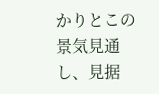かりとこの景気見通し、見据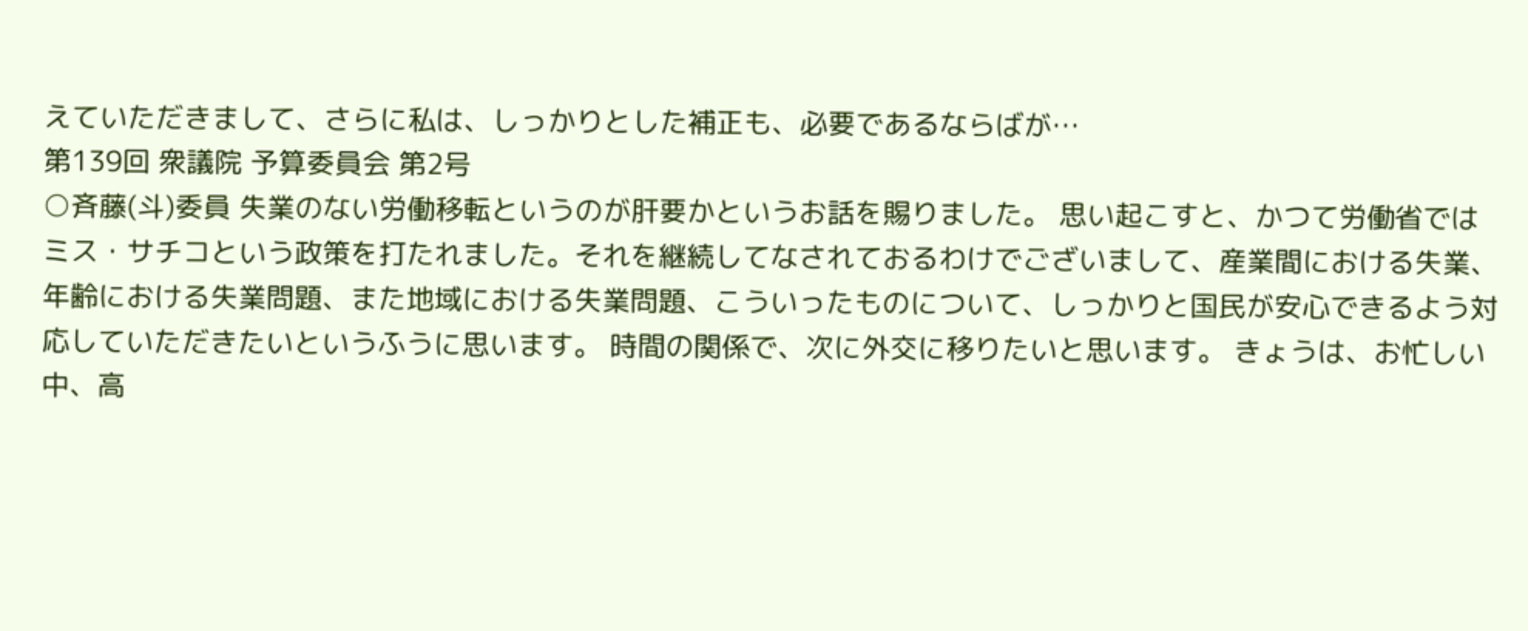えていただきまして、さらに私は、しっかりとした補正も、必要であるならばが…
第139回 衆議院 予算委員会 第2号
○斉藤(斗)委員 失業のない労働移転というのが肝要かというお話を賜りました。 思い起こすと、かつて労働省ではミス・サチコという政策を打たれました。それを継続してなされておるわけでございまして、産業間における失業、年齢における失業問題、また地域における失業問題、こういったものについて、しっかりと国民が安心できるよう対応していただきたいというふうに思います。 時間の関係で、次に外交に移りたいと思います。 きょうは、お忙しい中、高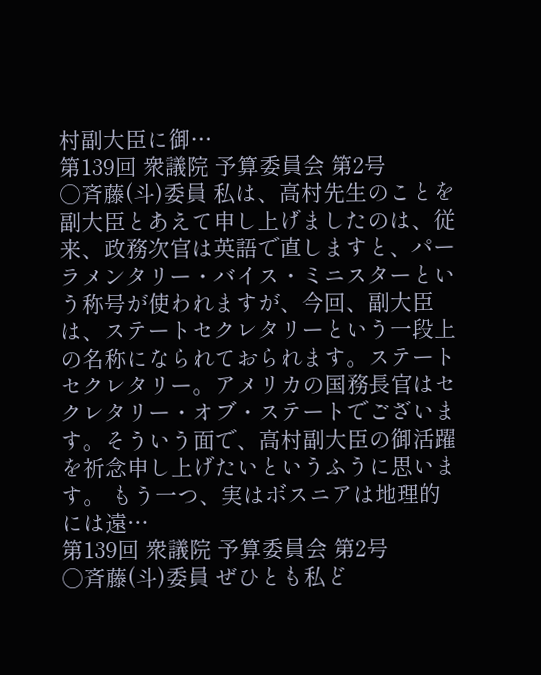村副大臣に御…
第139回 衆議院 予算委員会 第2号
○斉藤(斗)委員 私は、高村先生のことを副大臣とあえて申し上げましたのは、従来、政務次官は英語で直しますと、パーラメンタリー・バイス・ミニスターという称号が使われますが、今回、副大臣は、ステートセクレタリーという一段上の名称になられておられます。ステートセクレタリー。アメリカの国務長官はセクレタリー・オブ・ステートでございます。そういう面で、高村副大臣の御活躍を祈念申し上げたいというふうに思います。 もう一つ、実はボスニアは地理的には遠…
第139回 衆議院 予算委員会 第2号
○斉藤(斗)委員 ぜひとも私ど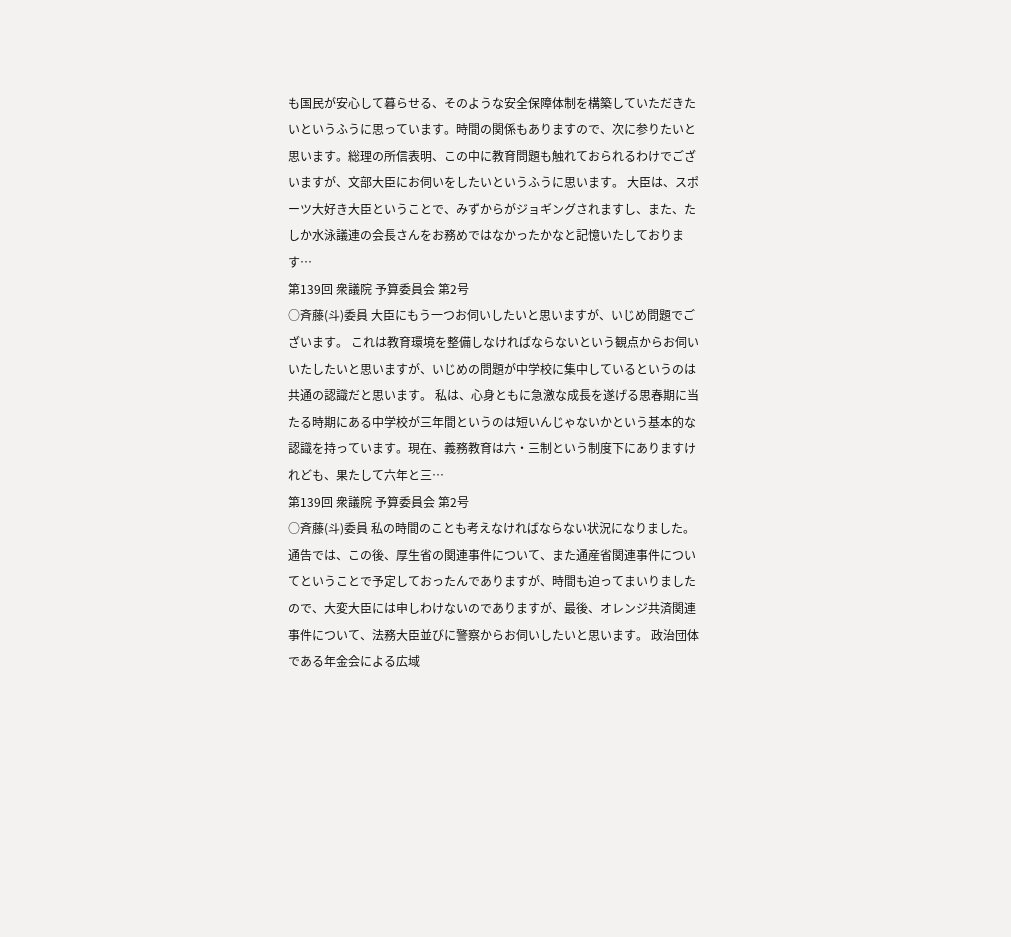も国民が安心して暮らせる、そのような安全保障体制を構築していただきたいというふうに思っています。時間の関係もありますので、次に参りたいと思います。総理の所信表明、この中に教育問題も触れておられるわけでございますが、文部大臣にお伺いをしたいというふうに思います。 大臣は、スポーツ大好き大臣ということで、みずからがジョギングされますし、また、たしか水泳議連の会長さんをお務めではなかったかなと記憶いたしております…
第139回 衆議院 予算委員会 第2号
○斉藤(斗)委員 大臣にもう一つお伺いしたいと思いますが、いじめ問題でございます。 これは教育環境を整備しなければならないという観点からお伺いいたしたいと思いますが、いじめの問題が中学校に集中しているというのは共通の認識だと思います。 私は、心身ともに急激な成長を遂げる思春期に当たる時期にある中学校が三年間というのは短いんじゃないかという基本的な認識を持っています。現在、義務教育は六・三制という制度下にありますけれども、果たして六年と三…
第139回 衆議院 予算委員会 第2号
○斉藤(斗)委員 私の時間のことも考えなければならない状況になりました。通告では、この後、厚生省の関連事件について、また通産省関連事件についてということで予定しておったんでありますが、時間も迫ってまいりましたので、大変大臣には申しわけないのでありますが、最後、オレンジ共済関連事件について、法務大臣並びに警察からお伺いしたいと思います。 政治団体である年金会による広域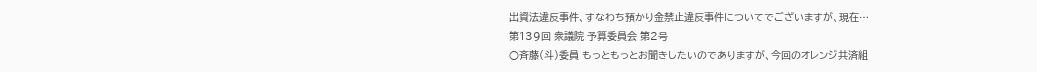出資法違反事件、すなわち預かり金禁止違反事件についてでございますが、現在…
第139回 衆議院 予算委員会 第2号
○斉藤(斗)委員 もっともっとお聞きしたいのでありますが、今回のオレンジ共済組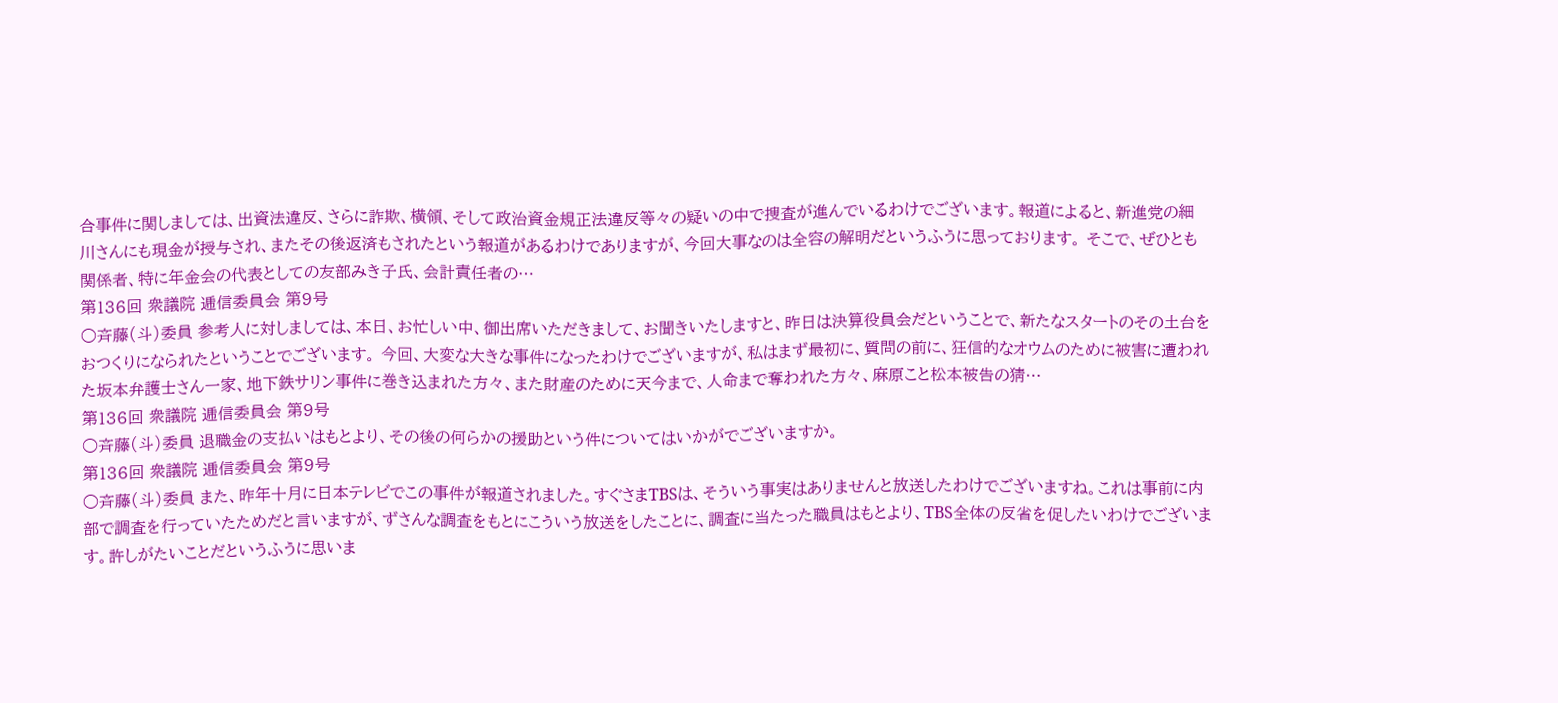合事件に関しましては、出資法違反、さらに詐欺、横領、そして政治資金規正法違反等々の疑いの中で捜査が進んでいるわけでございます。報道によると、新進党の細川さんにも現金が授与され、またその後返済もされたという報道があるわけでありますが、今回大事なのは全容の解明だというふうに思っております。 そこで、ぜひとも関係者、特に年金会の代表としての友部みき子氏、会計責任者の…
第136回 衆議院 逓信委員会 第9号
○斉藤(斗)委員 参考人に対しましては、本日、お忙しい中、御出席いただきまして、お聞きいたしますと、昨日は決算役員会だということで、新たなスタートのその土台をおつくりになられたということでございます。 今回、大変な大きな事件になったわけでございますが、私はまず最初に、質問の前に、狂信的なオウムのために被害に遭われた坂本弁護士さん一家、地下鉄サリン事件に巻き込まれた方々、また財産のために天今まで、人命まで奪われた方々、麻原こと松本被告の猜…
第136回 衆議院 逓信委員会 第9号
○斉藤(斗)委員 退職金の支払いはもとより、その後の何らかの援助という件についてはいかがでございますか。
第136回 衆議院 逓信委員会 第9号
○斉藤(斗)委員 また、昨年十月に日本テレビでこの事件が報道されました。すぐさまTBSは、そういう事実はありませんと放送したわけでございますね。これは事前に内部で調査を行っていたためだと言いますが、ずさんな調査をもとにこういう放送をしたことに、調査に当たった職員はもとより、TBS全体の反省を促したいわけでございます。許しがたいことだというふうに思いま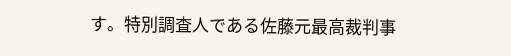す。特別調査人である佐藤元最高裁判事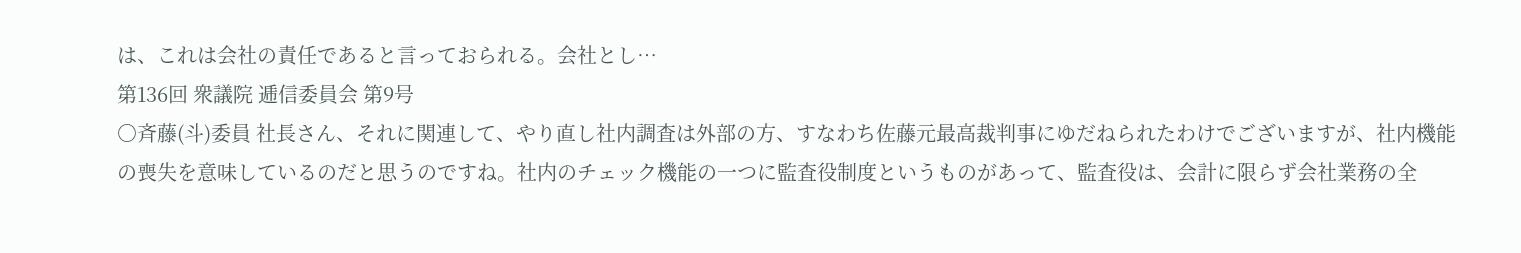は、これは会社の責任であると言っておられる。会社とし…
第136回 衆議院 逓信委員会 第9号
○斉藤(斗)委員 社長さん、それに関連して、やり直し社内調査は外部の方、すなわち佐藤元最高裁判事にゆだねられたわけでございますが、社内機能の喪失を意味しているのだと思うのですね。社内のチェック機能の一つに監査役制度というものがあって、監査役は、会計に限らず会社業務の全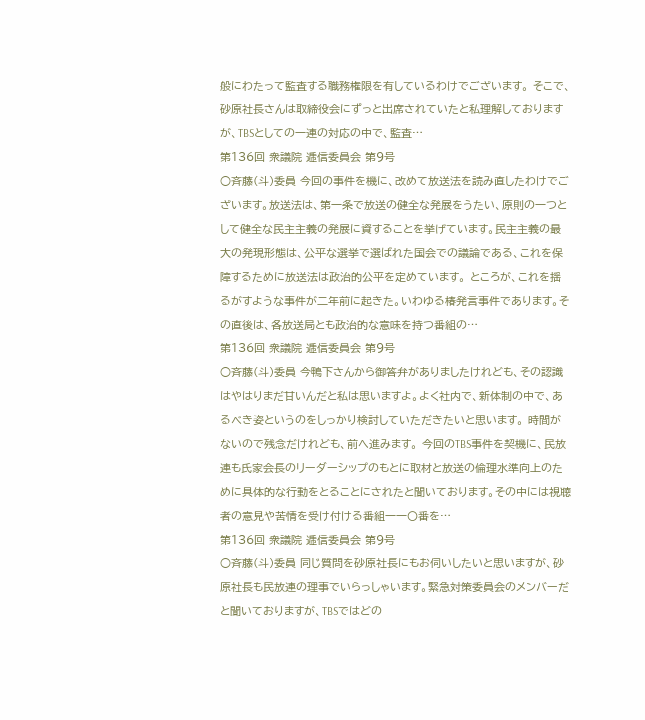般にわたって監査する職務権限を有しているわけでございます。 そこで、砂原社長さんは取締役会にずっと出席されていたと私理解しておりますが、TBSとしての一連の対応の中で、監査…
第136回 衆議院 逓信委員会 第9号
○斉藤(斗)委員 今回の事件を機に、改めて放送法を読み直したわけでございます。放送法は、第一条で放送の健全な発展をうたい、原則の一つとして健全な民主主義の発展に資することを挙げています。民主主義の最大の発現形態は、公平な選挙で選ばれた国会での議論である、これを保障するために放送法は政治的公平を定めています。 ところが、これを揺るがすような事件が二年前に起きた。いわゆる椿発言事件であります。その直後は、各放送局とも政治的な意味を持つ番組の…
第136回 衆議院 逓信委員会 第9号
○斉藤(斗)委員 今鴨下さんから御答弁がありましたけれども、その認識はやはりまだ甘いんだと私は思いますよ。よく社内で、新体制の中で、あるべき姿というのをしっかり検討していただきたいと思います。 時間がないので残念だけれども、前へ進みます。 今回のTBS事件を契機に、民放連も氏家会長のリーダーシップのもとに取材と放送の倫理水準向上のために具体的な行動をとることにされたと聞いております。その中には視聴者の意見や苦情を受け付ける番組一一〇番を…
第136回 衆議院 逓信委員会 第9号
○斉藤(斗)委員 同じ質問を砂原社長にもお伺いしたいと思いますが、砂原社長も民放連の理事でいらっしゃいます。緊急対策委員会のメンバーだと聞いておりますが、TBSではどの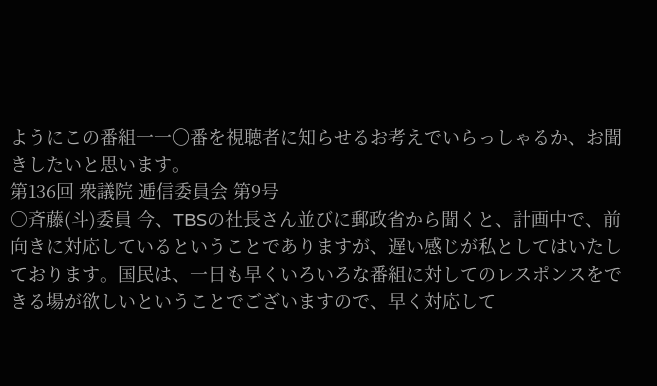ようにこの番組一一〇番を視聴者に知らせるお考えでいらっしゃるか、お聞きしたいと思います。
第136回 衆議院 逓信委員会 第9号
○斉藤(斗)委員 今、TBSの社長さん並びに郵政省から聞くと、計画中で、前向きに対応しているということでありますが、遅い感じが私としてはいたしております。国民は、一日も早くいろいろな番組に対してのレスポンスをできる場が欲しいということでございますので、早く対応して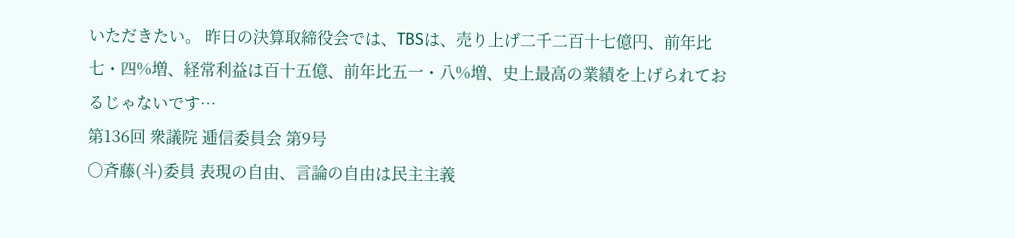いただきたい。 昨日の決算取締役会では、TBSは、売り上げ二千二百十七億円、前年比七・四%増、経常利益は百十五億、前年比五一・八%増、史上最高の業績を上げられておるじゃないです…
第136回 衆議院 逓信委員会 第9号
○斉藤(斗)委員 表現の自由、言論の自由は民主主義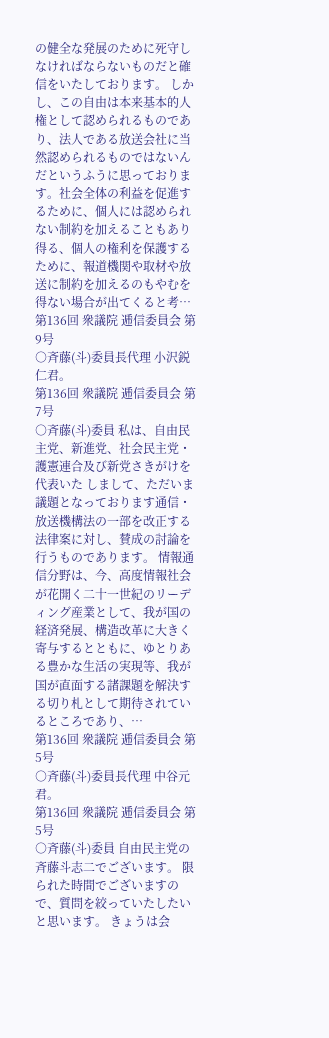の健全な発展のために死守しなければならないものだと確信をいたしております。 しかし、この自由は本来基本的人権として認められるものであり、法人である放送会社に当然認められるものではないんだというふうに思っております。社会全体の利益を促進するために、個人には認められない制約を加えることもあり得る、個人の権利を保護するために、報道機関や取材や放送に制約を加えるのもやむを得ない場合が出てくると考…
第136回 衆議院 逓信委員会 第9号
○斉藤(斗)委員長代理 小沢鋭仁君。
第136回 衆議院 逓信委員会 第7号
○斉藤(斗)委員 私は、自由民主党、新進党、社会民主党・護憲連合及び新党さきがけを代表いた しまして、ただいま議題となっております通信・放送機構法の一部を改正する法律案に対し、賛成の討論を行うものであります。 情報通信分野は、今、高度情報社会が花開く二十一世紀のリーディング産業として、我が国の経済発展、構造改革に大きく寄与するとともに、ゆとりある豊かな生活の実現等、我が国が直面する諸課題を解決する切り札として期待されているところであり、…
第136回 衆議院 逓信委員会 第5号
○斉藤(斗)委員長代理 中谷元君。
第136回 衆議院 逓信委員会 第5号
○斉藤(斗)委員 自由民主党の斉藤斗志二でございます。 限られた時間でございますので、質問を絞っていたしたいと思います。 きょうは会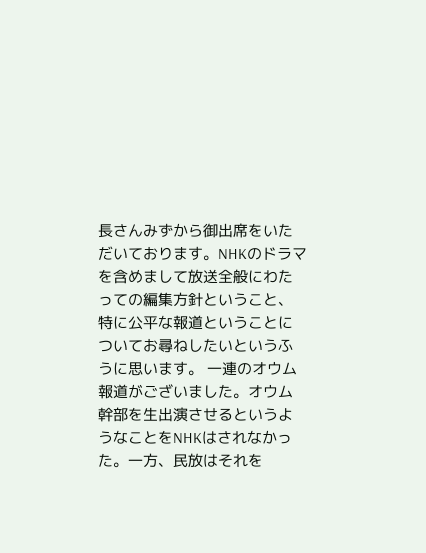長さんみずから御出席をいただいております。NHKのドラマを含めまして放送全般にわたっての編集方針ということ、特に公平な報道ということについてお尋ねしたいというふうに思います。 一連のオウム報道がございました。オウム幹部を生出演させるというようなことをNHKはされなかった。一方、民放はそれを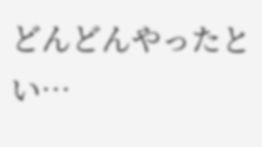どんどんやったとい…